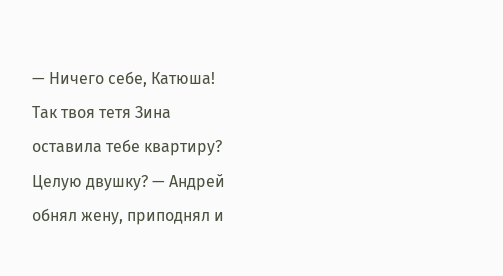— Ничего себе, Катюша! Так твоя тетя Зина оставила тебе квартиру? Целую двушку? — Андрей обнял жену, приподнял и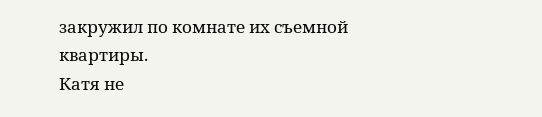закружил по комнате их съемной квартиры.
Катя не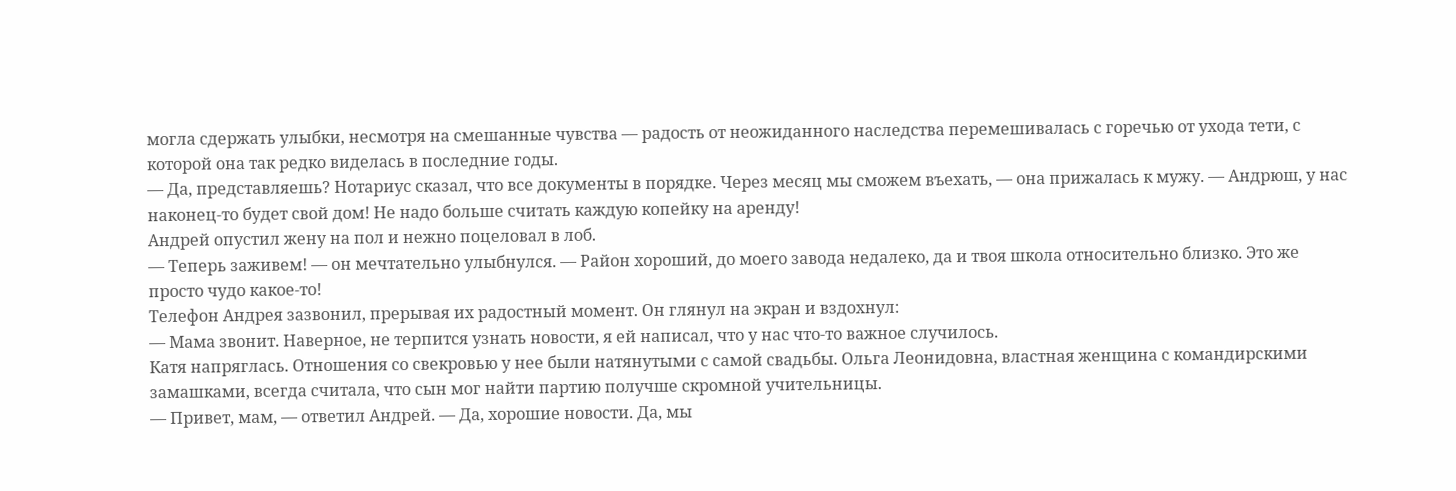могла сдержать улыбки, несмотря на смешанные чувства — радость от неожиданного наследства перемешивалась с горечью от ухода тети, с которой она так редко виделась в последние годы.
— Да, представляешь? Нотариус сказал, что все документы в порядке. Через месяц мы сможем въехать, — она прижалась к мужу. — Андрюш, у нас наконец-то будет свой дом! Не надо больше считать каждую копейку на аренду!
Андрей опустил жену на пол и нежно поцеловал в лоб.
— Теперь заживем! — он мечтательно улыбнулся. — Район хороший, до моего завода недалеко, да и твоя школа относительно близко. Это же просто чудо какое-то!
Телефон Андрея зазвонил, прерывая их радостный момент. Он глянул на экран и вздохнул:
— Мама звонит. Наверное, не терпится узнать новости, я ей написал, что у нас что-то важное случилось.
Катя напряглась. Отношения со свекровью у нее были натянутыми с самой свадьбы. Ольга Леонидовна, властная женщина с командирскими замашками, всегда считала, что сын мог найти партию получше скромной учительницы.
— Привет, мам, — ответил Андрей. — Да, хорошие новости. Да, мы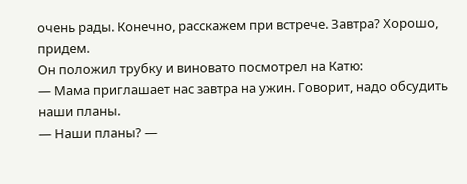очень рады. Конечно, расскажем при встрече. Завтра? Хорошо, придем.
Он положил трубку и виновато посмотрел на Катю:
— Мама приглашает нас завтра на ужин. Говорит, надо обсудить наши планы.
— Наши планы? —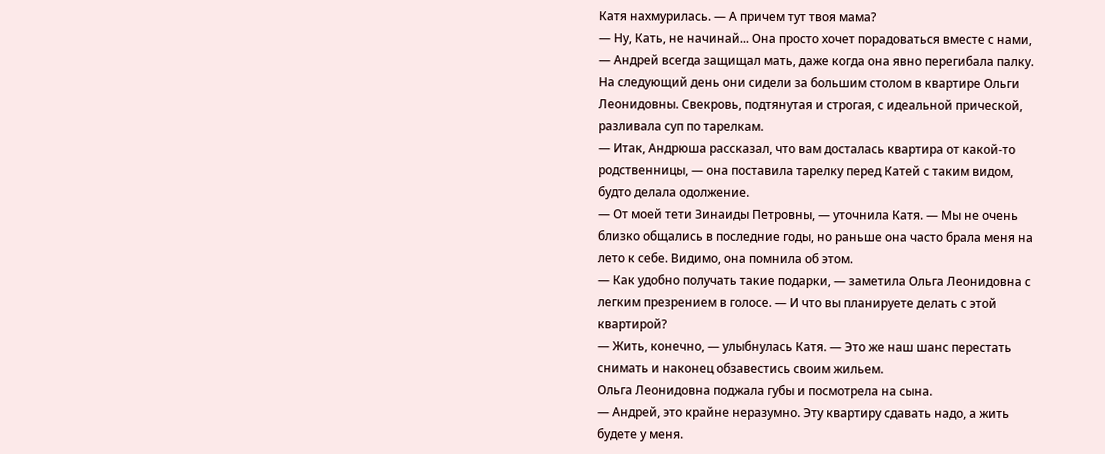Катя нахмурилась. — А причем тут твоя мама?
— Ну, Кать, не начинай... Она просто хочет порадоваться вместе с нами, — Андрей всегда защищал мать, даже когда она явно перегибала палку.
На следующий день они сидели за большим столом в квартире Ольги Леонидовны. Свекровь, подтянутая и строгая, с идеальной прической, разливала суп по тарелкам.
— Итак, Андрюша рассказал, что вам досталась квартира от какой-то родственницы, — она поставила тарелку перед Катей с таким видом, будто делала одолжение.
— От моей тети Зинаиды Петровны, — уточнила Катя. — Мы не очень близко общались в последние годы, но раньше она часто брала меня на лето к себе. Видимо, она помнила об этом.
— Как удобно получать такие подарки, — заметила Ольга Леонидовна с легким презрением в голосе. — И что вы планируете делать с этой квартирой?
— Жить, конечно, — улыбнулась Катя. — Это же наш шанс перестать снимать и наконец обзавестись своим жильем.
Ольга Леонидовна поджала губы и посмотрела на сына.
— Андрей, это крайне неразумно. Эту квартиру сдавать надо, а жить будете у меня.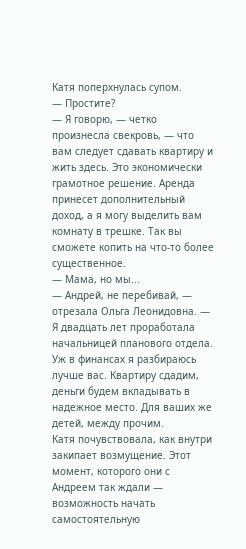Катя поперхнулась супом.
— Простите?
— Я говорю, — четко произнесла свекровь, — что вам следует сдавать квартиру и жить здесь. Это экономически грамотное решение. Аренда принесет дополнительный доход, а я могу выделить вам комнату в трешке. Так вы сможете копить на что-то более существенное.
— Мама, но мы...
— Андрей, не перебивай, — отрезала Ольга Леонидовна. — Я двадцать лет проработала начальницей планового отдела. Уж в финансах я разбираюсь лучше вас. Квартиру сдадим, деньги будем вкладывать в надежное место. Для ваших же детей, между прочим.
Катя почувствовала, как внутри закипает возмущение. Этот момент, которого они с Андреем так ждали — возможность начать самостоятельную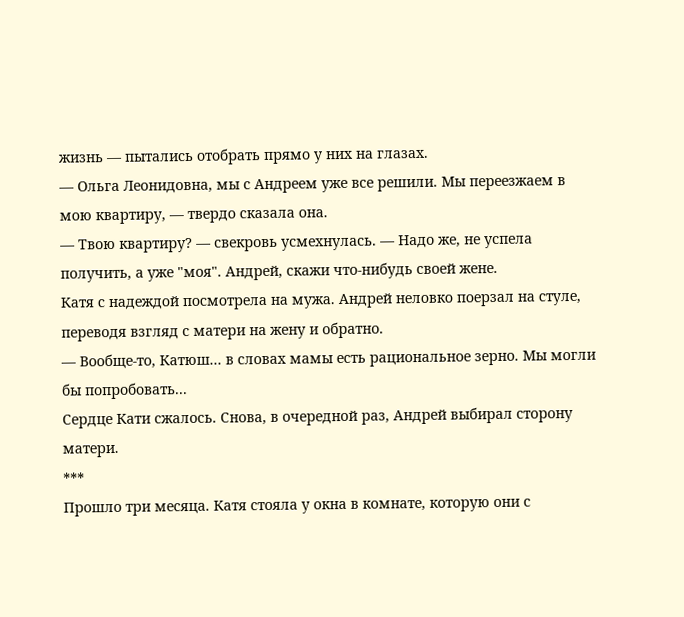жизнь — пытались отобрать прямо у них на глазах.
— Ольга Леонидовна, мы с Андреем уже все решили. Мы переезжаем в мою квартиру, — твердо сказала она.
— Твою квартиру? — свекровь усмехнулась. — Надо же, не успела получить, а уже "моя". Андрей, скажи что-нибудь своей жене.
Катя с надеждой посмотрела на мужа. Андрей неловко поерзал на стуле, переводя взгляд с матери на жену и обратно.
— Вообще-то, Катюш... в словах мамы есть рациональное зерно. Мы могли бы попробовать...
Сердце Кати сжалось. Снова, в очередной раз, Андрей выбирал сторону матери.
***
Прошло три месяца. Катя стояла у окна в комнате, которую они с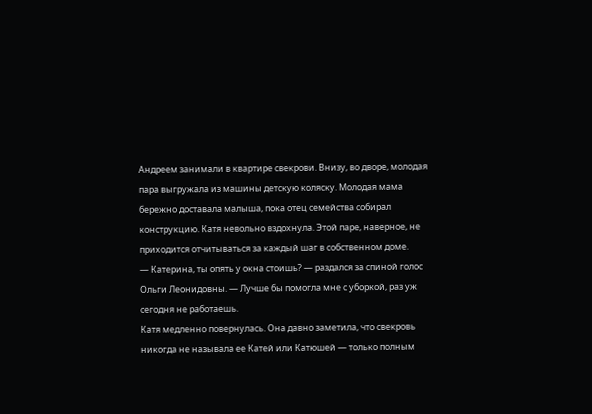Андреем занимали в квартире свекрови. Внизу, во дворе, молодая пара выгружала из машины детскую коляску. Молодая мама бережно доставала малыша, пока отец семейства собирал конструкцию. Катя невольно вздохнула. Этой паре, наверное, не приходится отчитываться за каждый шаг в собственном доме.
— Катерина, ты опять у окна стоишь? — раздался за спиной голос Ольги Леонидовны. — Лучше бы помогла мне с уборкой, раз уж сегодня не работаешь.
Катя медленно повернулась. Она давно заметила, что свекровь никогда не называла ее Катей или Катюшей — только полным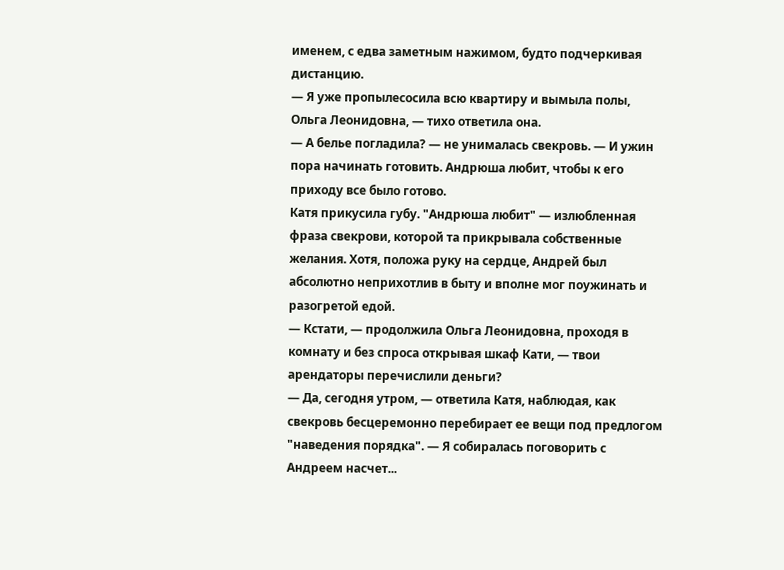именем, с едва заметным нажимом, будто подчеркивая дистанцию.
— Я уже пропылесосила всю квартиру и вымыла полы, Ольга Леонидовна, — тихо ответила она.
— А белье погладила? — не унималась свекровь. — И ужин пора начинать готовить. Андрюша любит, чтобы к его приходу все было готово.
Катя прикусила губу. "Андрюша любит" — излюбленная фраза свекрови, которой та прикрывала собственные желания. Хотя, положа руку на сердце, Андрей был абсолютно неприхотлив в быту и вполне мог поужинать и разогретой едой.
— Кстати, — продолжила Ольга Леонидовна, проходя в комнату и без спроса открывая шкаф Кати, — твои арендаторы перечислили деньги?
— Да, сегодня утром, — ответила Катя, наблюдая, как свекровь бесцеремонно перебирает ее вещи под предлогом "наведения порядка". — Я собиралась поговорить с Андреем насчет...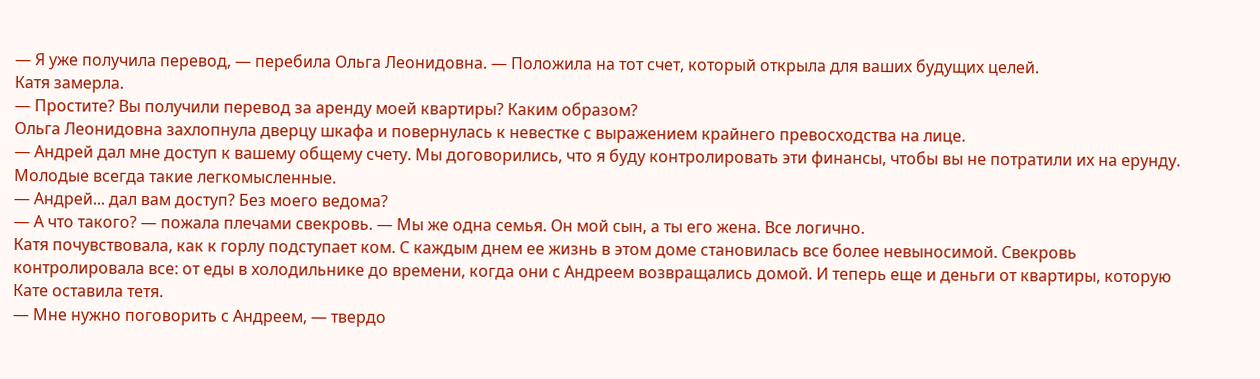— Я уже получила перевод, — перебила Ольга Леонидовна. — Положила на тот счет, который открыла для ваших будущих целей.
Катя замерла.
— Простите? Вы получили перевод за аренду моей квартиры? Каким образом?
Ольга Леонидовна захлопнула дверцу шкафа и повернулась к невестке с выражением крайнего превосходства на лице.
— Андрей дал мне доступ к вашему общему счету. Мы договорились, что я буду контролировать эти финансы, чтобы вы не потратили их на ерунду. Молодые всегда такие легкомысленные.
— Андрей... дал вам доступ? Без моего ведома?
— А что такого? — пожала плечами свекровь. — Мы же одна семья. Он мой сын, а ты его жена. Все логично.
Катя почувствовала, как к горлу подступает ком. С каждым днем ее жизнь в этом доме становилась все более невыносимой. Свекровь контролировала все: от еды в холодильнике до времени, когда они с Андреем возвращались домой. И теперь еще и деньги от квартиры, которую Кате оставила тетя.
— Мне нужно поговорить с Андреем, — твердо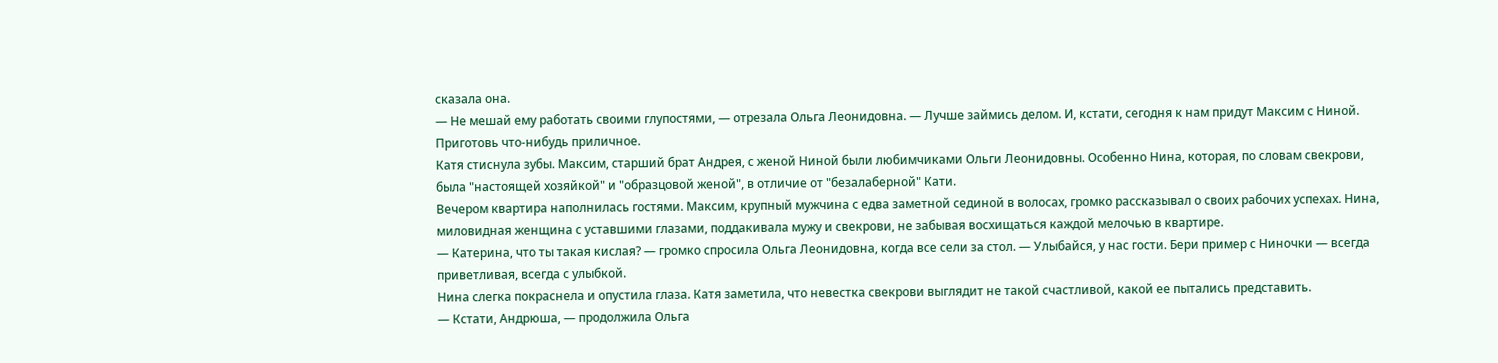сказала она.
— Не мешай ему работать своими глупостями, — отрезала Ольга Леонидовна. — Лучше займись делом. И, кстати, сегодня к нам придут Максим с Ниной. Приготовь что-нибудь приличное.
Катя стиснула зубы. Максим, старший брат Андрея, с женой Ниной были любимчиками Ольги Леонидовны. Особенно Нина, которая, по словам свекрови, была "настоящей хозяйкой" и "образцовой женой", в отличие от "безалаберной" Кати.
Вечером квартира наполнилась гостями. Максим, крупный мужчина с едва заметной сединой в волосах, громко рассказывал о своих рабочих успехах. Нина, миловидная женщина с уставшими глазами, поддакивала мужу и свекрови, не забывая восхищаться каждой мелочью в квартире.
— Катерина, что ты такая кислая? — громко спросила Ольга Леонидовна, когда все сели за стол. — Улыбайся, у нас гости. Бери пример с Ниночки — всегда приветливая, всегда с улыбкой.
Нина слегка покраснела и опустила глаза. Катя заметила, что невестка свекрови выглядит не такой счастливой, какой ее пытались представить.
— Кстати, Андрюша, — продолжила Ольга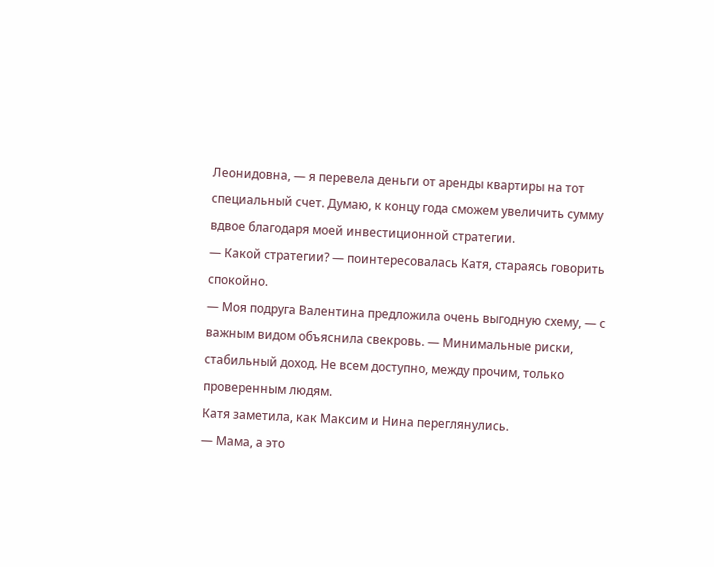Леонидовна, — я перевела деньги от аренды квартиры на тот специальный счет. Думаю, к концу года сможем увеличить сумму вдвое благодаря моей инвестиционной стратегии.
— Какой стратегии? — поинтересовалась Катя, стараясь говорить спокойно.
— Моя подруга Валентина предложила очень выгодную схему, — с важным видом объяснила свекровь. — Минимальные риски, стабильный доход. Не всем доступно, между прочим, только проверенным людям.
Катя заметила, как Максим и Нина переглянулись.
— Мама, а это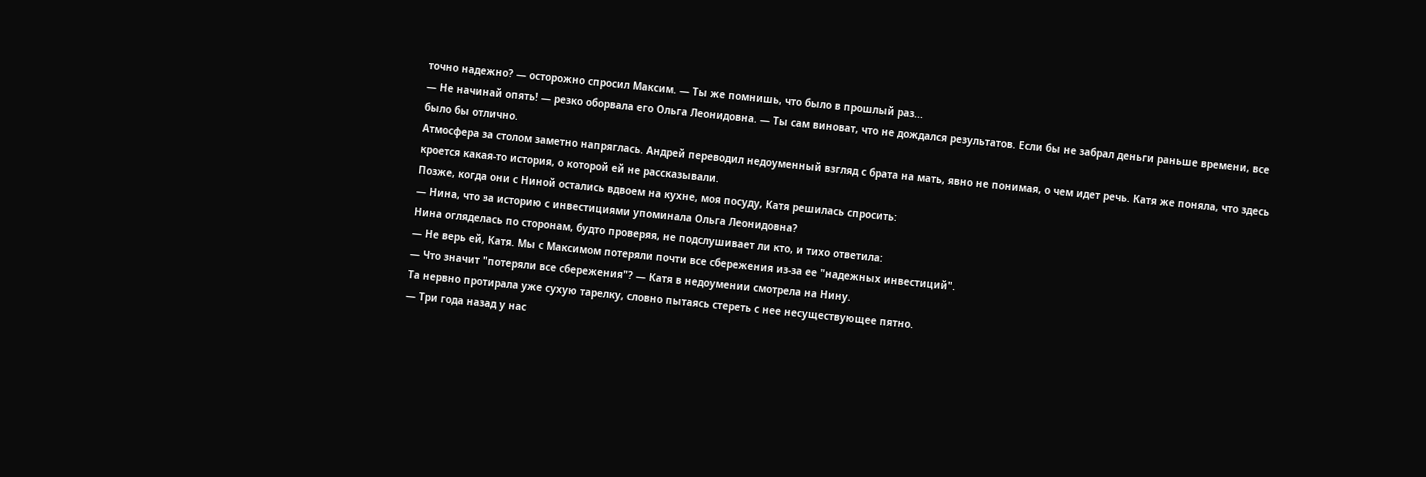точно надежно? — осторожно спросил Максим. — Ты же помнишь, что было в прошлый раз...
— Не начинай опять! — резко оборвала его Ольга Леонидовна. — Ты сам виноват, что не дождался результатов. Если бы не забрал деньги раньше времени, все было бы отлично.
Атмосфера за столом заметно напряглась. Андрей переводил недоуменный взгляд с брата на мать, явно не понимая, о чем идет речь. Катя же поняла, что здесь кроется какая-то история, о которой ей не рассказывали.
Позже, когда они с Ниной остались вдвоем на кухне, моя посуду, Катя решилась спросить:
— Нина, что за историю с инвестициями упоминала Ольга Леонидовна?
Нина огляделась по сторонам, будто проверяя, не подслушивает ли кто, и тихо ответила:
— Не верь ей, Катя. Мы с Максимом потеряли почти все сбережения из-за ее "надежных инвестиций".
— Что значит "потеряли все сбережения"? — Катя в недоумении смотрела на Нину.
Та нервно протирала уже сухую тарелку, словно пытаясь стереть с нее несуществующее пятно.
— Три года назад у нас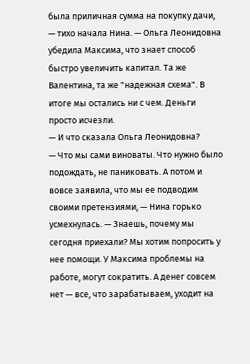была приличная сумма на покупку дачи, — тихо начала Нина. — Ольга Леонидовна убедила Максима, что знает способ быстро увеличить капитал. Та же Валентина, та же "надежная схема". В итоге мы остались ни с чем. Деньги просто исчезли.
— И что сказала Ольга Леонидовна?
— Что мы сами виноваты. Что нужно было подождать, не паниковать. А потом и вовсе заявила, что мы ее подводим своими претензиями, — Нина горько усмехнулась. — Знаешь, почему мы сегодня приехали? Мы хотим попросить у нее помощи. У Максима проблемы на работе, могут сократить. А денег совсем нет — все, что зарабатываем, уходит на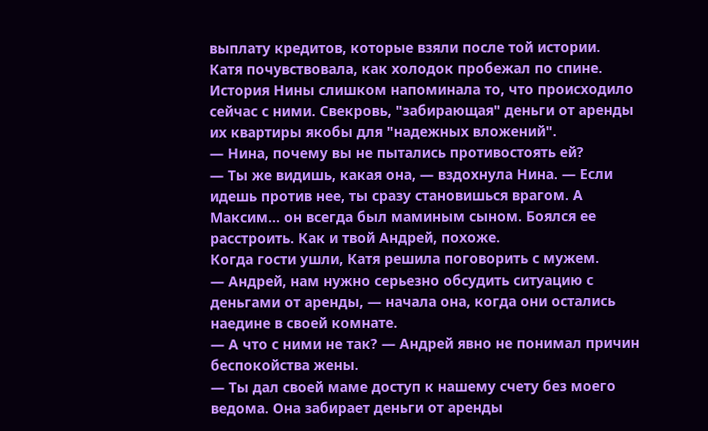выплату кредитов, которые взяли после той истории.
Катя почувствовала, как холодок пробежал по спине. История Нины слишком напоминала то, что происходило сейчас с ними. Свекровь, "забирающая" деньги от аренды их квартиры якобы для "надежных вложений".
— Нина, почему вы не пытались противостоять ей?
— Ты же видишь, какая она, — вздохнула Нина. — Если идешь против нее, ты сразу становишься врагом. А Максим... он всегда был маминым сыном. Боялся ее расстроить. Как и твой Андрей, похоже.
Когда гости ушли, Катя решила поговорить с мужем.
— Андрей, нам нужно серьезно обсудить ситуацию с деньгами от аренды, — начала она, когда они остались наедине в своей комнате.
— А что с ними не так? — Андрей явно не понимал причин беспокойства жены.
— Ты дал своей маме доступ к нашему счету без моего ведома. Она забирает деньги от аренды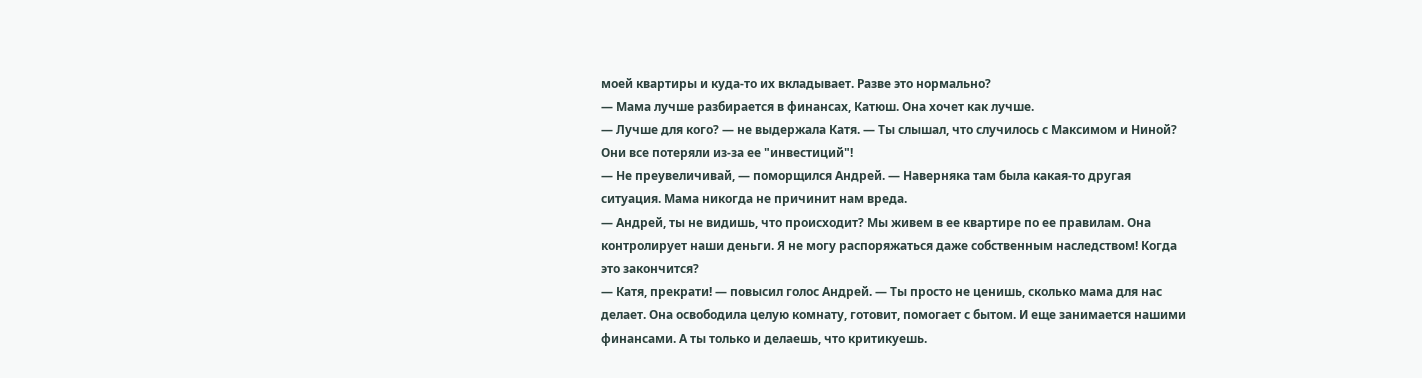моей квартиры и куда-то их вкладывает. Разве это нормально?
— Мама лучше разбирается в финансах, Катюш. Она хочет как лучше.
— Лучше для кого? — не выдержала Катя. — Ты слышал, что случилось с Максимом и Ниной? Они все потеряли из-за ее "инвестиций"!
— Не преувеличивай, — поморщился Андрей. — Наверняка там была какая-то другая ситуация. Мама никогда не причинит нам вреда.
— Андрей, ты не видишь, что происходит? Мы живем в ее квартире по ее правилам. Она контролирует наши деньги. Я не могу распоряжаться даже собственным наследством! Когда это закончится?
— Катя, прекрати! — повысил голос Андрей. — Ты просто не ценишь, сколько мама для нас делает. Она освободила целую комнату, готовит, помогает с бытом. И еще занимается нашими финансами. А ты только и делаешь, что критикуешь.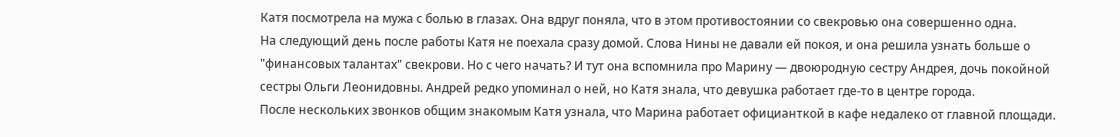Катя посмотрела на мужа с болью в глазах. Она вдруг поняла, что в этом противостоянии со свекровью она совершенно одна.
На следующий день после работы Катя не поехала сразу домой. Слова Нины не давали ей покоя, и она решила узнать больше о "финансовых талантах" свекрови. Но с чего начать? И тут она вспомнила про Марину — двоюродную сестру Андрея, дочь покойной сестры Ольги Леонидовны. Андрей редко упоминал о ней, но Катя знала, что девушка работает где-то в центре города.
После нескольких звонков общим знакомым Катя узнала, что Марина работает официанткой в кафе недалеко от главной площади.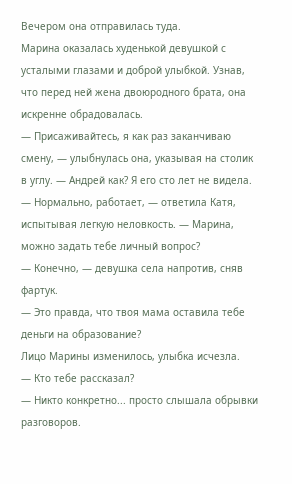Вечером она отправилась туда.
Марина оказалась худенькой девушкой с усталыми глазами и доброй улыбкой. Узнав, что перед ней жена двоюродного брата, она искренне обрадовалась.
— Присаживайтесь, я как раз заканчиваю смену, — улыбнулась она, указывая на столик в углу. — Андрей как? Я его сто лет не видела.
— Нормально, работает, — ответила Катя, испытывая легкую неловкость. — Марина, можно задать тебе личный вопрос?
— Конечно, — девушка села напротив, сняв фартук.
— Это правда, что твоя мама оставила тебе деньги на образование?
Лицо Марины изменилось, улыбка исчезла.
— Кто тебе рассказал?
— Никто конкретно... просто слышала обрывки разговоров.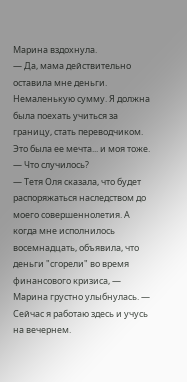Марина вздохнула.
— Да, мама действительно оставила мне деньги. Немаленькую сумму. Я должна была поехать учиться за границу, стать переводчиком. Это была ее мечта... и моя тоже.
— Что случилось?
— Тетя Оля сказала, что будет распоряжаться наследством до моего совершеннолетия. А когда мне исполнилось восемнадцать, объявила, что деньги "сгорели" во время финансового кризиса, — Марина грустно улыбнулась. — Сейчас я работаю здесь и учусь на вечернем.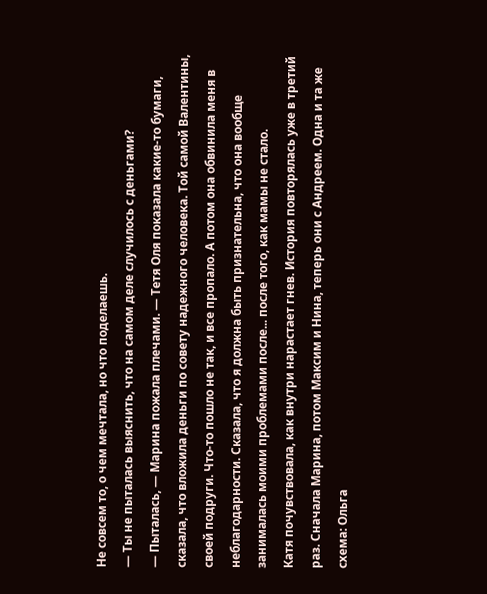Не совсем то, о чем мечтала, но что поделаешь.
— Ты не пыталась выяснить, что на самом деле случилось с деньгами?
— Пыталась, — Марина пожала плечами. — Тетя Оля показала какие-то бумаги, сказала, что вложила деньги по совету надежного человека. Той самой Валентины, своей подруги. Что-то пошло не так, и все пропало. А потом она обвинила меня в неблагодарности. Сказала, что я должна быть признательна, что она вообще занималась моими проблемами после... после того, как мамы не стало.
Катя почувствовала, как внутри нарастает гнев. История повторялась уже в третий раз. Сначала Марина, потом Максим и Нина, теперь они с Андреем. Одна и та же схема: Ольга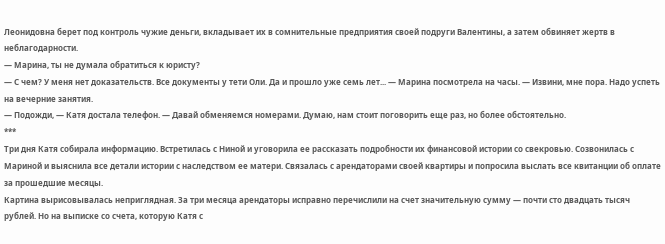Леонидовна берет под контроль чужие деньги, вкладывает их в сомнительные предприятия своей подруги Валентины, а затем обвиняет жертв в неблагодарности.
— Марина, ты не думала обратиться к юристу?
— С чем? У меня нет доказательств. Все документы у тети Оли. Да и прошло уже семь лет... — Марина посмотрела на часы. — Извини, мне пора. Надо успеть на вечерние занятия.
— Подожди, — Катя достала телефон. — Давай обменяемся номерами. Думаю, нам стоит поговорить еще раз, но более обстоятельно.
***
Три дня Катя собирала информацию. Встретилась с Ниной и уговорила ее рассказать подробности их финансовой истории со свекровью. Созвонилась с Мариной и выяснила все детали истории с наследством ее матери. Связалась с арендаторами своей квартиры и попросила выслать все квитанции об оплате за прошедшие месяцы.
Картина вырисовывалась неприглядная. За три месяца арендаторы исправно перечислили на счет значительную сумму — почти сто двадцать тысяч рублей. Но на выписке со счета, которую Катя с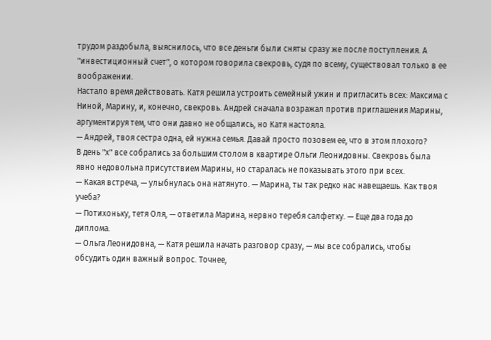трудом раздобыла, выяснилось, что все деньги были сняты сразу же после поступления. А "инвестиционный счет", о котором говорила свекровь, судя по всему, существовал только в ее воображении.
Настало время действовать. Катя решила устроить семейный ужин и пригласить всех: Максима с Ниной, Марину, и, конечно, свекровь. Андрей сначала возражал против приглашения Марины, аргументируя тем, что они давно не общались, но Катя настояла.
— Андрей, твоя сестра одна, ей нужна семья. Давай просто позовем ее, что в этом плохого?
В день "х" все собрались за большим столом в квартире Ольги Леонидовны. Свекровь была явно недовольна присутствием Марины, но старалась не показывать этого при всех.
— Какая встреча, — улыбнулась она натянуто. — Марина, ты так редко нас навещаешь. Как твоя учеба?
— Потихоньку, тетя Оля, — ответила Марина, нервно теребя салфетку. — Еще два года до диплома.
— Ольга Леонидовна, — Катя решила начать разговор сразу, — мы все собрались, чтобы обсудить один важный вопрос. Точнее,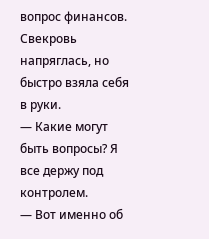вопрос финансов.
Свекровь напряглась, но быстро взяла себя в руки.
— Какие могут быть вопросы? Я все держу под контролем.
— Вот именно об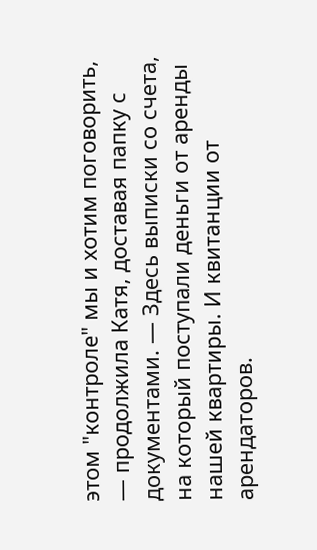этом "контроле" мы и хотим поговорить, — продолжила Катя, доставая папку с документами. — Здесь выписки со счета, на который поступали деньги от аренды нашей квартиры. И квитанции от арендаторов.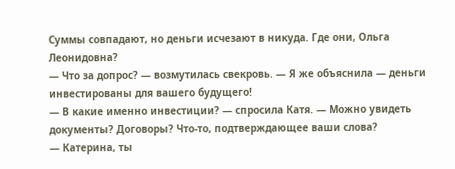Суммы совпадают, но деньги исчезают в никуда. Где они, Ольга Леонидовна?
— Что за допрос? — возмутилась свекровь. — Я же объяснила — деньги инвестированы для вашего будущего!
— В какие именно инвестиции? — спросила Катя. — Можно увидеть документы? Договоры? Что-то, подтверждающее ваши слова?
— Катерина, ты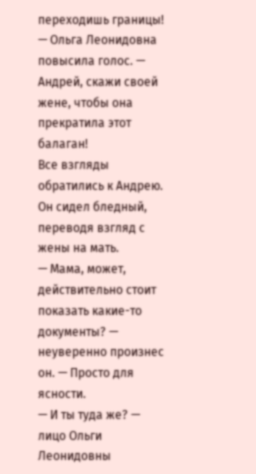переходишь границы! — Ольга Леонидовна повысила голос. — Андрей, скажи своей жене, чтобы она прекратила этот балаган!
Все взгляды обратились к Андрею. Он сидел бледный, переводя взгляд с жены на мать.
— Мама, может, действительно стоит показать какие-то документы? — неуверенно произнес он. — Просто для ясности.
— И ты туда же? — лицо Ольги Леонидовны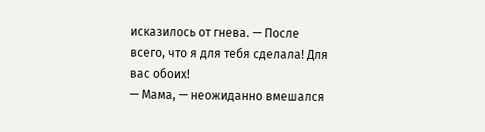исказилось от гнева. — После всего, что я для тебя сделала! Для вас обоих!
— Мама, — неожиданно вмешался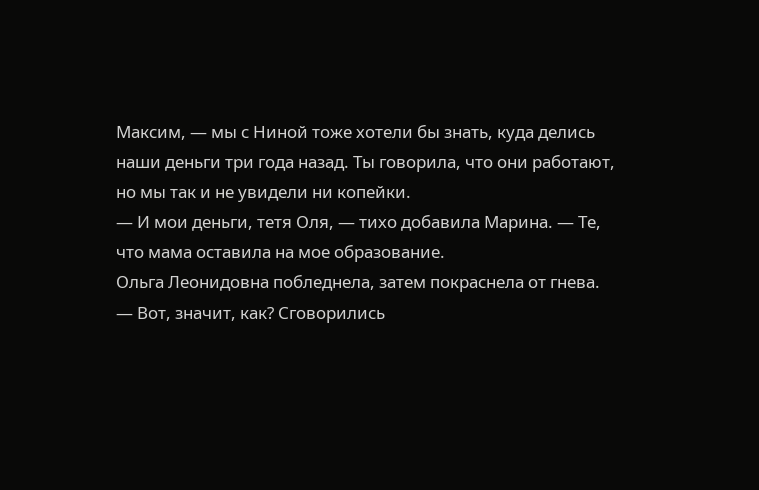Максим, — мы с Ниной тоже хотели бы знать, куда делись наши деньги три года назад. Ты говорила, что они работают, но мы так и не увидели ни копейки.
— И мои деньги, тетя Оля, — тихо добавила Марина. — Те, что мама оставила на мое образование.
Ольга Леонидовна побледнела, затем покраснела от гнева.
— Вот, значит, как? Сговорились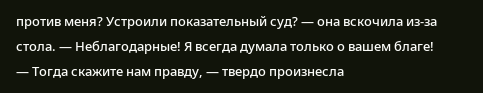против меня? Устроили показательный суд? — она вскочила из-за стола. — Неблагодарные! Я всегда думала только о вашем благе!
— Тогда скажите нам правду, — твердо произнесла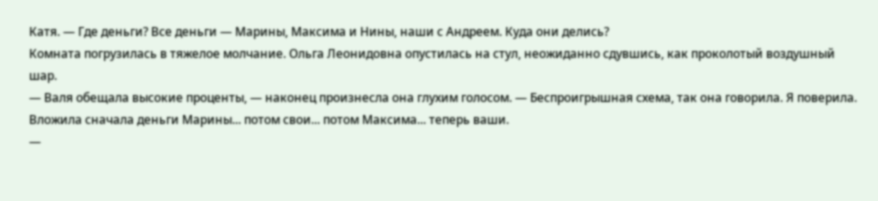Катя. — Где деньги? Все деньги — Марины, Максима и Нины, наши с Андреем. Куда они делись?
Комната погрузилась в тяжелое молчание. Ольга Леонидовна опустилась на стул, неожиданно сдувшись, как проколотый воздушный шар.
— Валя обещала высокие проценты, — наконец произнесла она глухим голосом. — Беспроигрышная схема, так она говорила. Я поверила. Вложила сначала деньги Марины... потом свои... потом Максима... теперь ваши.
—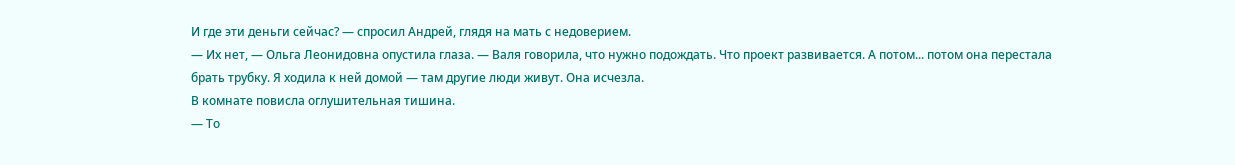И где эти деньги сейчас? — спросил Андрей, глядя на мать с недоверием.
— Их нет, — Ольга Леонидовна опустила глаза. — Валя говорила, что нужно подождать. Что проект развивается. А потом... потом она перестала брать трубку. Я ходила к ней домой — там другие люди живут. Она исчезла.
В комнате повисла оглушительная тишина.
— То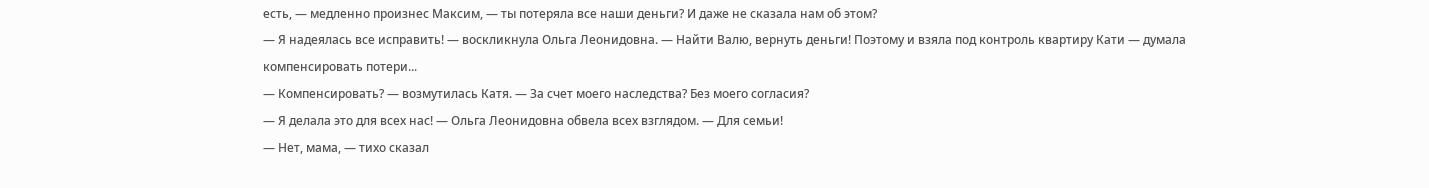есть, — медленно произнес Максим, — ты потеряла все наши деньги? И даже не сказала нам об этом?
— Я надеялась все исправить! — воскликнула Ольга Леонидовна. — Найти Валю, вернуть деньги! Поэтому и взяла под контроль квартиру Кати — думала компенсировать потери...
— Компенсировать? — возмутилась Катя. — За счет моего наследства? Без моего согласия?
— Я делала это для всех нас! — Ольга Леонидовна обвела всех взглядом. — Для семьи!
— Нет, мама, — тихо сказал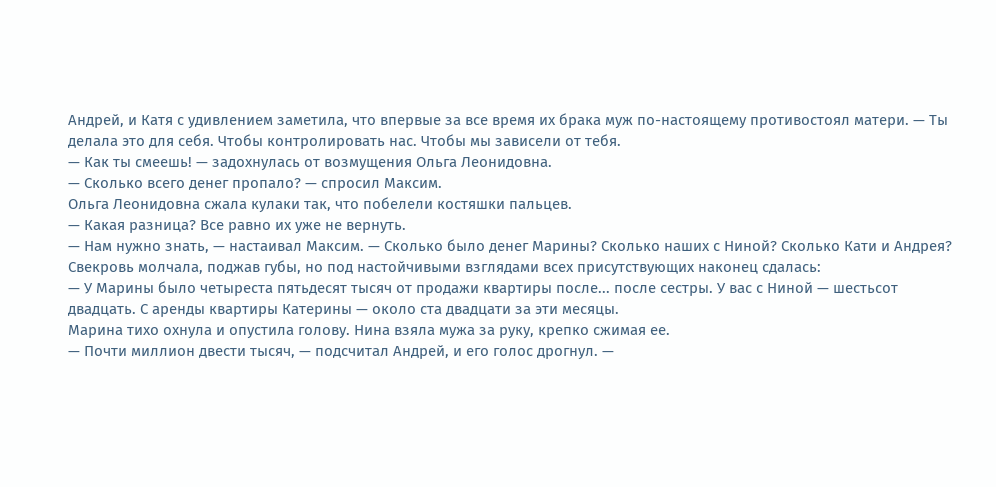Андрей, и Катя с удивлением заметила, что впервые за все время их брака муж по-настоящему противостоял матери. — Ты делала это для себя. Чтобы контролировать нас. Чтобы мы зависели от тебя.
— Как ты смеешь! — задохнулась от возмущения Ольга Леонидовна.
— Сколько всего денег пропало? — спросил Максим.
Ольга Леонидовна сжала кулаки так, что побелели костяшки пальцев.
— Какая разница? Все равно их уже не вернуть.
— Нам нужно знать, — настаивал Максим. — Сколько было денег Марины? Сколько наших с Ниной? Сколько Кати и Андрея?
Свекровь молчала, поджав губы, но под настойчивыми взглядами всех присутствующих наконец сдалась:
— У Марины было четыреста пятьдесят тысяч от продажи квартиры после... после сестры. У вас с Ниной — шестьсот двадцать. С аренды квартиры Катерины — около ста двадцати за эти месяцы.
Марина тихо охнула и опустила голову. Нина взяла мужа за руку, крепко сжимая ее.
— Почти миллион двести тысяч, — подсчитал Андрей, и его голос дрогнул. —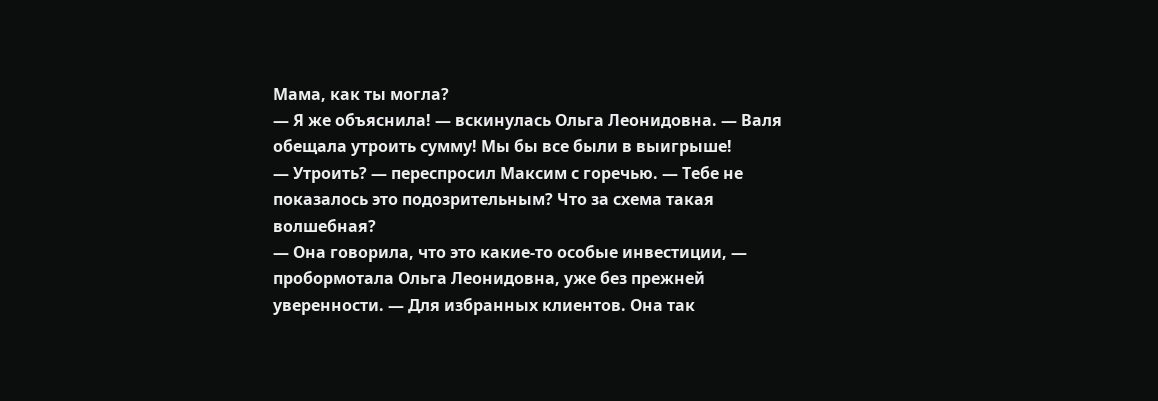Мама, как ты могла?
— Я же объяснила! — вскинулась Ольга Леонидовна. — Валя обещала утроить сумму! Мы бы все были в выигрыше!
— Утроить? — переспросил Максим с горечью. — Тебе не показалось это подозрительным? Что за схема такая волшебная?
— Она говорила, что это какие-то особые инвестиции, — пробормотала Ольга Леонидовна, уже без прежней уверенности. — Для избранных клиентов. Она так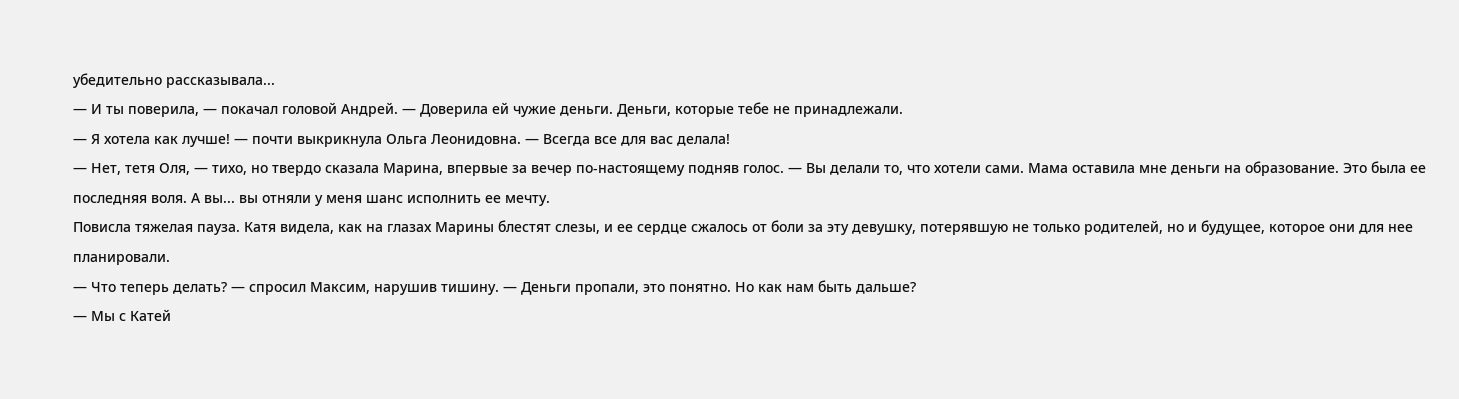убедительно рассказывала...
— И ты поверила, — покачал головой Андрей. — Доверила ей чужие деньги. Деньги, которые тебе не принадлежали.
— Я хотела как лучше! — почти выкрикнула Ольга Леонидовна. — Всегда все для вас делала!
— Нет, тетя Оля, — тихо, но твердо сказала Марина, впервые за вечер по-настоящему подняв голос. — Вы делали то, что хотели сами. Мама оставила мне деньги на образование. Это была ее последняя воля. А вы... вы отняли у меня шанс исполнить ее мечту.
Повисла тяжелая пауза. Катя видела, как на глазах Марины блестят слезы, и ее сердце сжалось от боли за эту девушку, потерявшую не только родителей, но и будущее, которое они для нее планировали.
— Что теперь делать? — спросил Максим, нарушив тишину. — Деньги пропали, это понятно. Но как нам быть дальше?
— Мы с Катей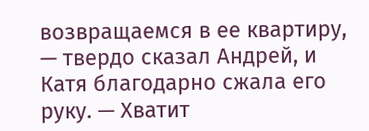возвращаемся в ее квартиру, — твердо сказал Андрей, и Катя благодарно сжала его руку. — Хватит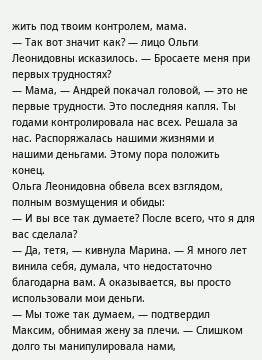жить под твоим контролем, мама.
— Так вот значит как? — лицо Ольги Леонидовны исказилось. — Бросаете меня при первых трудностях?
— Мама, — Андрей покачал головой, — это не первые трудности. Это последняя капля. Ты годами контролировала нас всех. Решала за нас. Распоряжалась нашими жизнями и нашими деньгами. Этому пора положить конец.
Ольга Леонидовна обвела всех взглядом, полным возмущения и обиды:
— И вы все так думаете? После всего, что я для вас сделала?
— Да, тетя, — кивнула Марина. — Я много лет винила себя, думала, что недостаточно благодарна вам. А оказывается, вы просто использовали мои деньги.
— Мы тоже так думаем, — подтвердил Максим, обнимая жену за плечи. — Слишком долго ты манипулировала нами,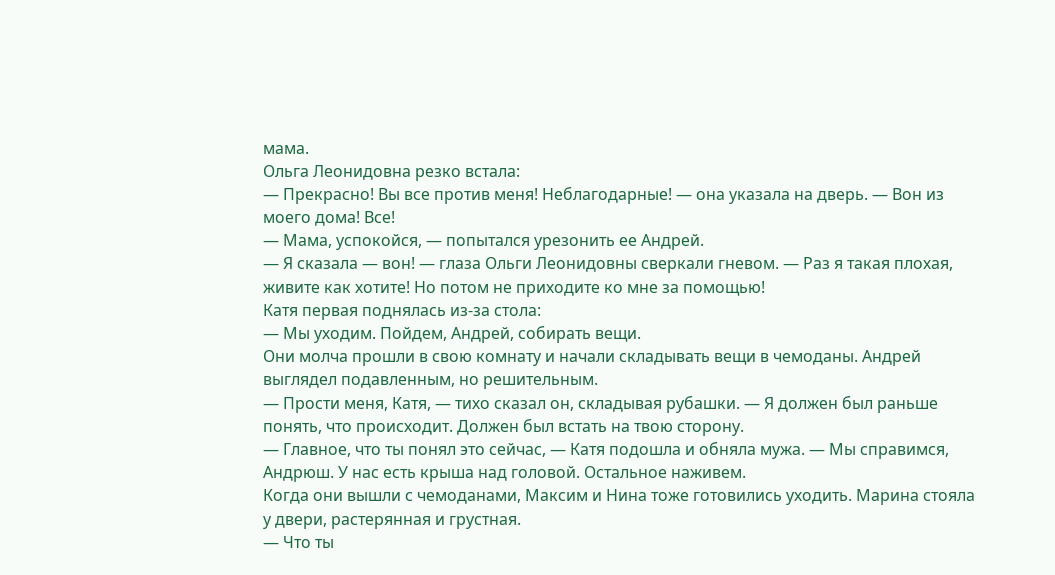мама.
Ольга Леонидовна резко встала:
— Прекрасно! Вы все против меня! Неблагодарные! — она указала на дверь. — Вон из моего дома! Все!
— Мама, успокойся, — попытался урезонить ее Андрей.
— Я сказала — вон! — глаза Ольги Леонидовны сверкали гневом. — Раз я такая плохая, живите как хотите! Но потом не приходите ко мне за помощью!
Катя первая поднялась из-за стола:
— Мы уходим. Пойдем, Андрей, собирать вещи.
Они молча прошли в свою комнату и начали складывать вещи в чемоданы. Андрей выглядел подавленным, но решительным.
— Прости меня, Катя, — тихо сказал он, складывая рубашки. — Я должен был раньше понять, что происходит. Должен был встать на твою сторону.
— Главное, что ты понял это сейчас, — Катя подошла и обняла мужа. — Мы справимся, Андрюш. У нас есть крыша над головой. Остальное наживем.
Когда они вышли с чемоданами, Максим и Нина тоже готовились уходить. Марина стояла у двери, растерянная и грустная.
— Что ты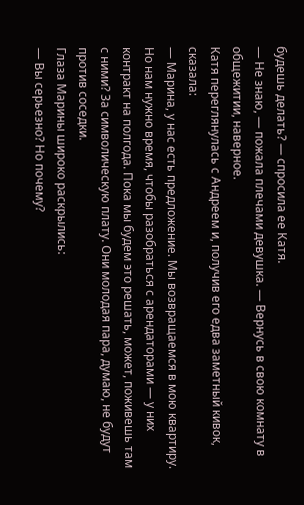будешь делать? — спросила ее Катя.
— Не знаю, — пожала плечами девушка. — Вернусь в свою комнату в общежитии, наверное.
Катя переглянулась с Андреем и, получив его едва заметный кивок, сказала:
— Марина, у нас есть предложение. Мы возвращаемся в мою квартиру. Но нам нужно время, чтобы разобраться с арендаторами — у них контракт на полгода. Пока мы будем это решать, может, поживешь там с ними? За символическую плату. Они молодая пара, думаю, не будут против соседки.
Глаза Марины широко раскрылись:
— Вы серьезно? Но почему?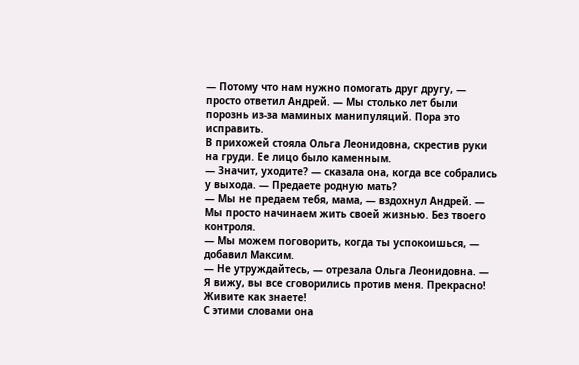— Потому что нам нужно помогать друг другу, — просто ответил Андрей. — Мы столько лет были порознь из-за маминых манипуляций. Пора это исправить.
В прихожей стояла Ольга Леонидовна, скрестив руки на груди. Ее лицо было каменным.
— Значит, уходите? — сказала она, когда все собрались у выхода. — Предаете родную мать?
— Мы не предаем тебя, мама, — вздохнул Андрей. — Мы просто начинаем жить своей жизнью. Без твоего контроля.
— Мы можем поговорить, когда ты успокоишься, — добавил Максим.
— Не утруждайтесь, — отрезала Ольга Леонидовна. — Я вижу, вы все сговорились против меня. Прекрасно! Живите как знаете!
С этими словами она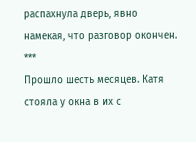распахнула дверь, явно намекая, что разговор окончен.
***
Прошло шесть месяцев. Катя стояла у окна в их с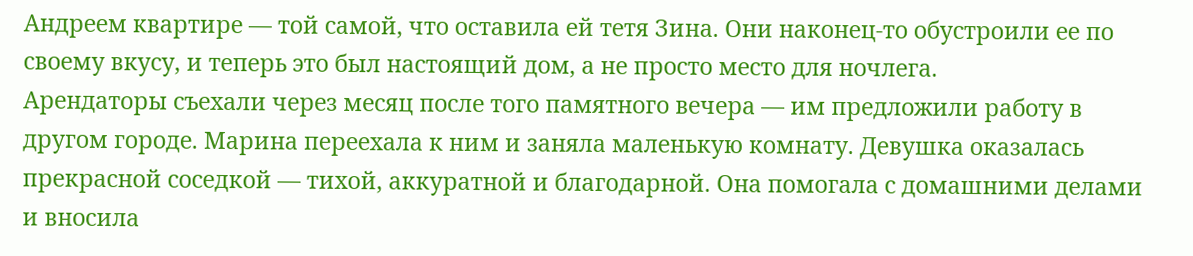Андреем квартире — той самой, что оставила ей тетя Зина. Они наконец-то обустроили ее по своему вкусу, и теперь это был настоящий дом, а не просто место для ночлега.
Арендаторы съехали через месяц после того памятного вечера — им предложили работу в другом городе. Марина переехала к ним и заняла маленькую комнату. Девушка оказалась прекрасной соседкой — тихой, аккуратной и благодарной. Она помогала с домашними делами и вносила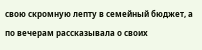свою скромную лепту в семейный бюджет, а по вечерам рассказывала о своих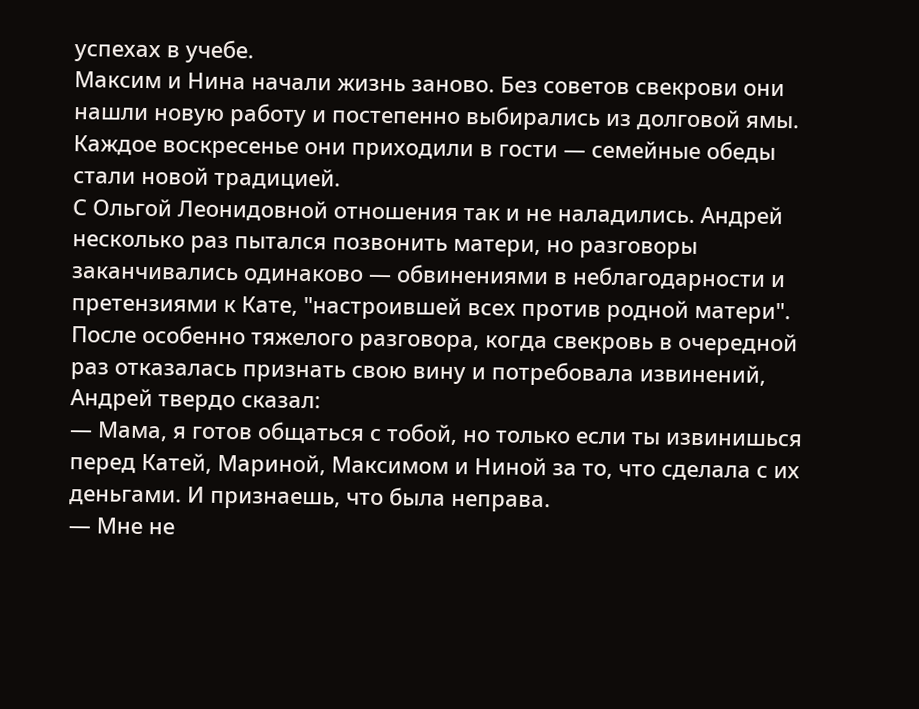успехах в учебе.
Максим и Нина начали жизнь заново. Без советов свекрови они нашли новую работу и постепенно выбирались из долговой ямы. Каждое воскресенье они приходили в гости — семейные обеды стали новой традицией.
С Ольгой Леонидовной отношения так и не наладились. Андрей несколько раз пытался позвонить матери, но разговоры заканчивались одинаково — обвинениями в неблагодарности и претензиями к Кате, "настроившей всех против родной матери". После особенно тяжелого разговора, когда свекровь в очередной раз отказалась признать свою вину и потребовала извинений, Андрей твердо сказал:
— Мама, я готов общаться с тобой, но только если ты извинишься перед Катей, Мариной, Максимом и Ниной за то, что сделала с их деньгами. И признаешь, что была неправа.
— Мне не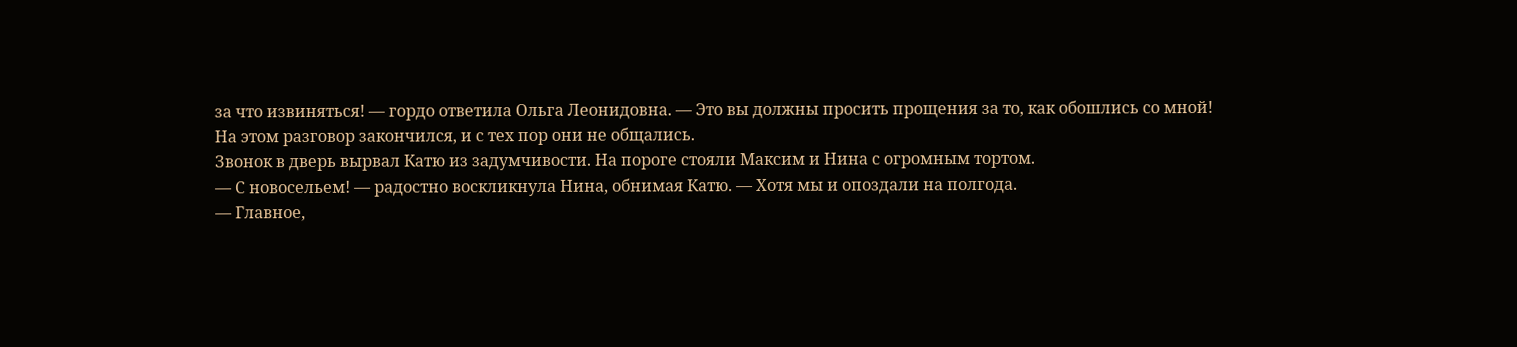за что извиняться! — гордо ответила Ольга Леонидовна. — Это вы должны просить прощения за то, как обошлись со мной!
На этом разговор закончился, и с тех пор они не общались.
Звонок в дверь вырвал Катю из задумчивости. На пороге стояли Максим и Нина с огромным тортом.
— С новосельем! — радостно воскликнула Нина, обнимая Катю. — Хотя мы и опоздали на полгода.
— Главное,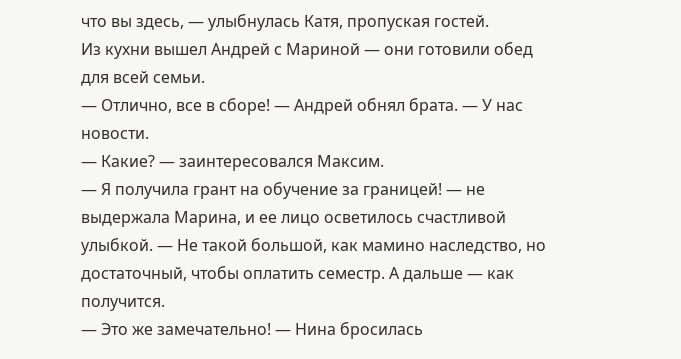что вы здесь, — улыбнулась Катя, пропуская гостей.
Из кухни вышел Андрей с Мариной — они готовили обед для всей семьи.
— Отлично, все в сборе! — Андрей обнял брата. — У нас новости.
— Какие? — заинтересовался Максим.
— Я получила грант на обучение за границей! — не выдержала Марина, и ее лицо осветилось счастливой улыбкой. — Не такой большой, как мамино наследство, но достаточный, чтобы оплатить семестр. А дальше — как получится.
— Это же замечательно! — Нина бросилась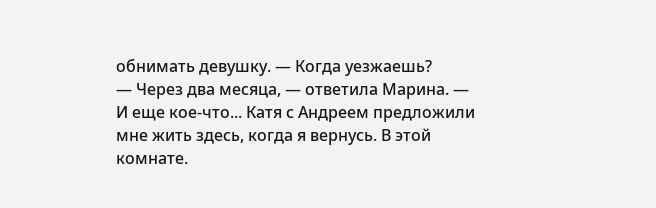обнимать девушку. — Когда уезжаешь?
— Через два месяца, — ответила Марина. — И еще кое-что... Катя с Андреем предложили мне жить здесь, когда я вернусь. В этой комнате.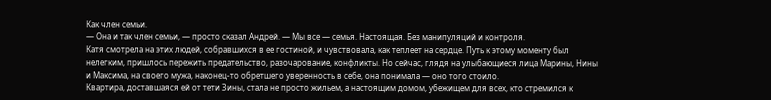Как член семьи.
— Она и так член семьи, — просто сказал Андрей. — Мы все — семья. Настоящая. Без манипуляций и контроля.
Катя смотрела на этих людей, собравшихся в ее гостиной, и чувствовала, как теплеет на сердце. Путь к этому моменту был нелегким, пришлось пережить предательство, разочарование, конфликты. Но сейчас, глядя на улыбающиеся лица Марины, Нины и Максима, на своего мужа, наконец-то обретшего уверенность в себе, она понимала — оно того стоило.
Квартира, доставшаяся ей от тети Зины, стала не просто жильем, а настоящим домом, убежищем для всех, кто стремился к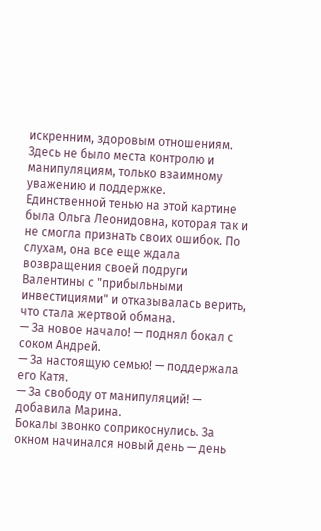искренним, здоровым отношениям. Здесь не было места контролю и манипуляциям, только взаимному уважению и поддержке.
Единственной тенью на этой картине была Ольга Леонидовна, которая так и не смогла признать своих ошибок. По слухам, она все еще ждала возвращения своей подруги Валентины с "прибыльными инвестициями" и отказывалась верить, что стала жертвой обмана.
— За новое начало! — поднял бокал с соком Андрей.
— За настоящую семью! — поддержала его Катя.
— За свободу от манипуляций! — добавила Марина.
Бокалы звонко соприкоснулись. За окном начинался новый день — день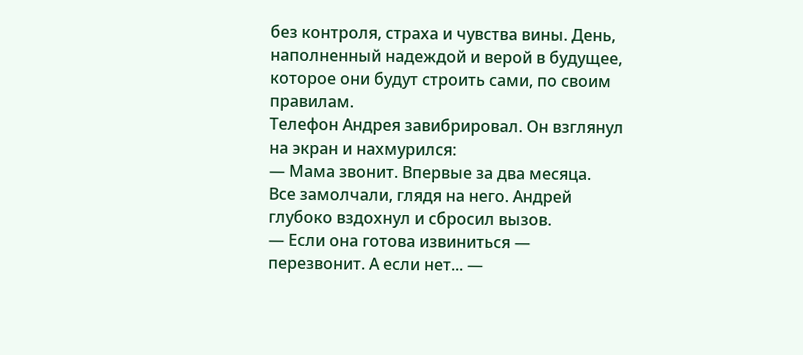без контроля, страха и чувства вины. День, наполненный надеждой и верой в будущее, которое они будут строить сами, по своим правилам.
Телефон Андрея завибрировал. Он взглянул на экран и нахмурился:
— Мама звонит. Впервые за два месяца.
Все замолчали, глядя на него. Андрей глубоко вздохнул и сбросил вызов.
— Если она готова извиниться — перезвонит. А если нет... —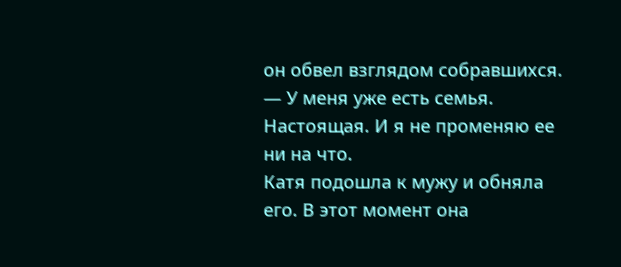он обвел взглядом собравшихся. — У меня уже есть семья. Настоящая. И я не променяю ее ни на что.
Катя подошла к мужу и обняла его. В этот момент она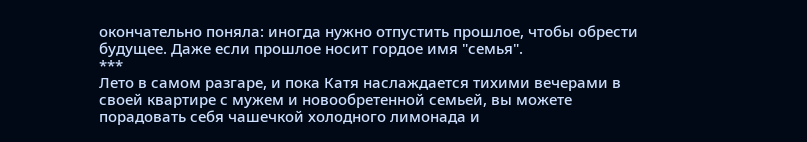окончательно поняла: иногда нужно отпустить прошлое, чтобы обрести будущее. Даже если прошлое носит гордое имя "семья".
***
Лето в самом разгаре, и пока Катя наслаждается тихими вечерами в своей квартире с мужем и новообретенной семьей, вы можете порадовать себя чашечкой холодного лимонада и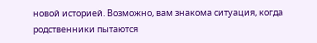новой историей. Возможно, вам знакома ситуация, когда родственники пытаются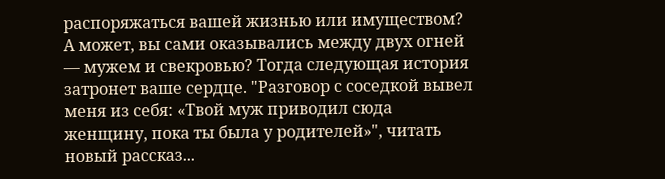распоряжаться вашей жизнью или имуществом? А может, вы сами оказывались между двух огней — мужем и свекровью? Тогда следующая история затронет ваше сердце. "Разговор с соседкой вывел меня из себя: «Твой муж приводил сюда женщину, пока ты была у родителей»", читать новый рассказ...